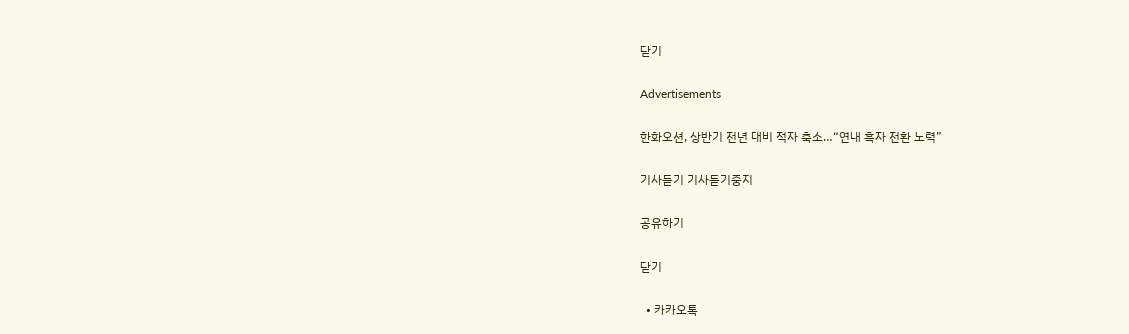닫기

Advertisements

한화오션, 상반기 전년 대비 적자 축소…“연내 흑자 전환 노력”

기사듣기 기사듣기중지

공유하기

닫기

  • 카카오톡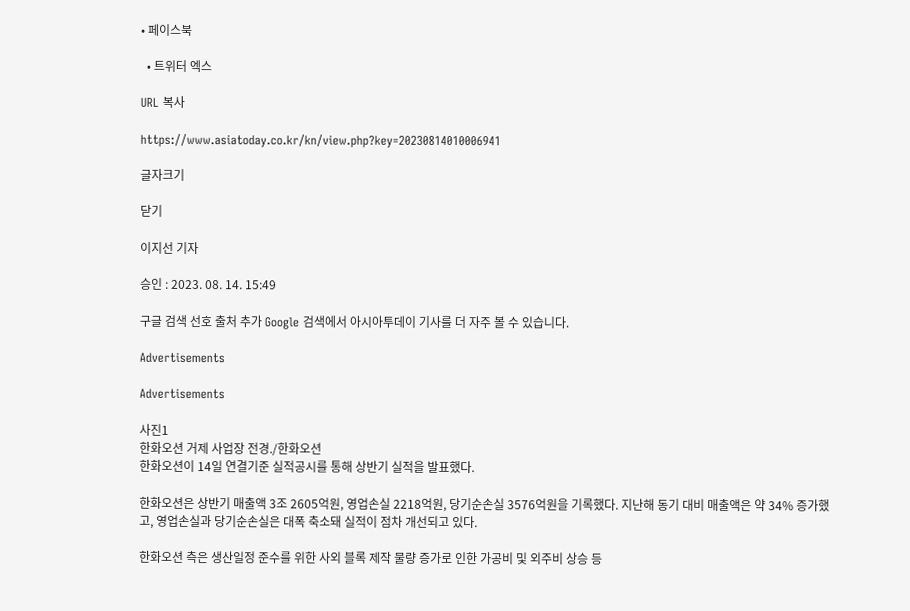• 페이스북

  • 트위터 엑스

URL 복사

https://www.asiatoday.co.kr/kn/view.php?key=20230814010006941

글자크기

닫기

이지선 기자

승인 : 2023. 08. 14. 15:49

구글 검색 선호 출처 추가 Google 검색에서 아시아투데이 기사를 더 자주 볼 수 있습니다.

Advertisements

Advertisements

사진1
한화오션 거제 사업장 전경./한화오션
한화오션이 14일 연결기준 실적공시를 통해 상반기 실적을 발표했다.

한화오션은 상반기 매출액 3조 2605억원, 영업손실 2218억원, 당기순손실 3576억원을 기록했다. 지난해 동기 대비 매출액은 약 34% 증가했고, 영업손실과 당기순손실은 대폭 축소돼 실적이 점차 개선되고 있다.

한화오션 측은 생산일정 준수를 위한 사외 블록 제작 물량 증가로 인한 가공비 및 외주비 상승 등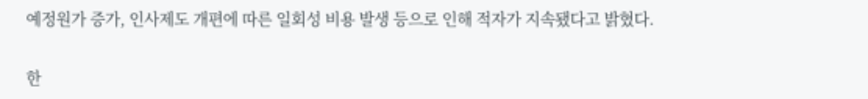예정원가 증가, 인사제도 개편에 따른 일회성 비용 발생 등으로 인해 적자가 지속됐다고 밝혔다.

한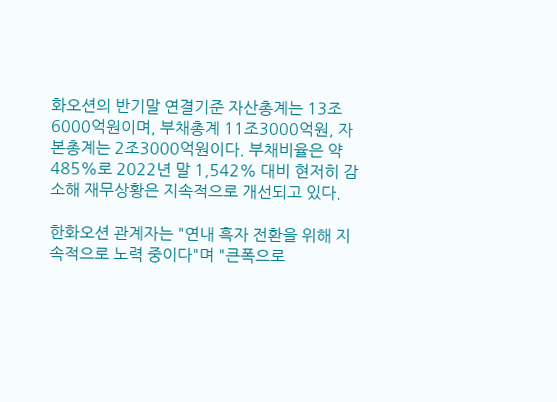화오션의 반기말 연결기준 자산총계는 13조6000억원이며, 부채총계 11조3000억원, 자본총계는 2조3000억원이다. 부채비율은 약 485%로 2022년 말 1,542% 대비 현저히 감소해 재무상황은 지속적으로 개선되고 있다.

한화오션 관계자는 "연내 흑자 전환을 위해 지속적으로 노력 중이다"며 "큰폭으로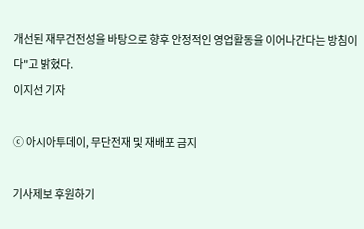개선된 재무건전성을 바탕으로 향후 안정적인 영업활동을 이어나간다는 방침이다"고 밝혔다.
이지선 기자

ⓒ 아시아투데이, 무단전재 및 재배포 금지

기사제보 후원하기